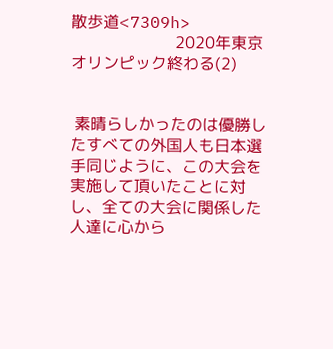散歩道<7309h>
                          2020年東京オリンピック終わる(2)


 素晴らしかったのは優勝したすべての外国人も日本選手同じように、この大会を実施して頂いたことに対し、全ての大会に関係した人達に心から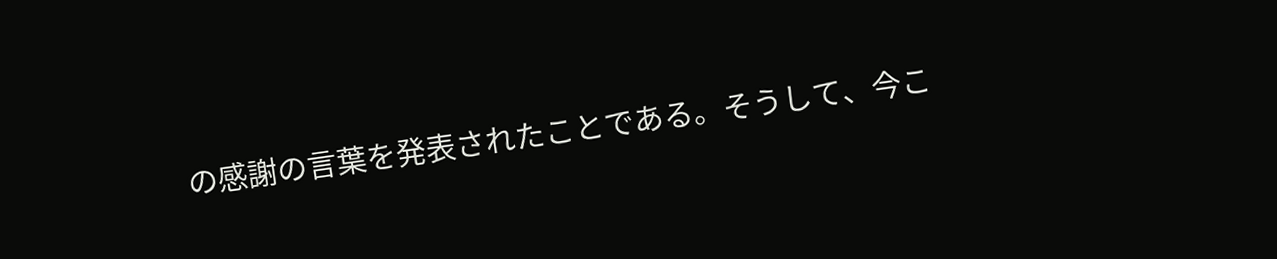の感謝の言葉を発表されたことである。そうして、今こ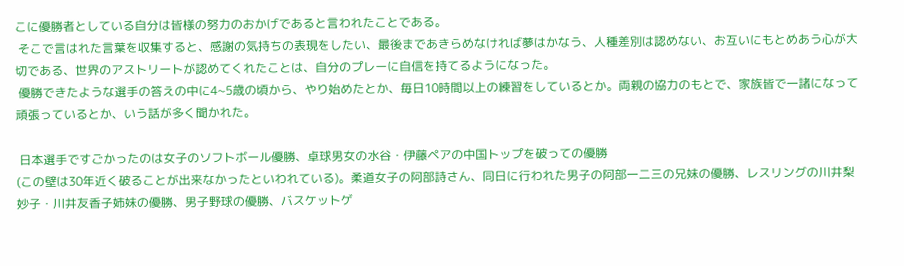こに優勝者としている自分は皆様の努力のおかげであると言われたことである。
 そこで言はれた言葉を収集すると、感謝の気持ちの表現をしたい、最後まであきらめなければ夢はかなう、人種差別は認めない、お互いにもとめあう心が大切である、世界のアストリートが認めてくれたことは、自分のプレーに自信を持てるようになった。
 優勝できたような選手の答えの中に4~5歳の頃から、やり始めたとか、毎日10時間以上の練習をしているとか。両親の協力のもとで、家族皆で一諸になって頑張っているとか、いう話が多く聞かれた。

 日本選手ですごかったのは女子のソフトボール優勝、卓球男女の水谷・伊藤ペアの中国トップを破っての優勝
(この壁は30年近く破ることが出来なかったといわれている)。柔道女子の阿部詩さん、同日に行われた男子の阿部一二三の兄妹の優勝、レスリングの川井梨妙子・川井友香子姉妹の優勝、男子野球の優勝、バスケットゲ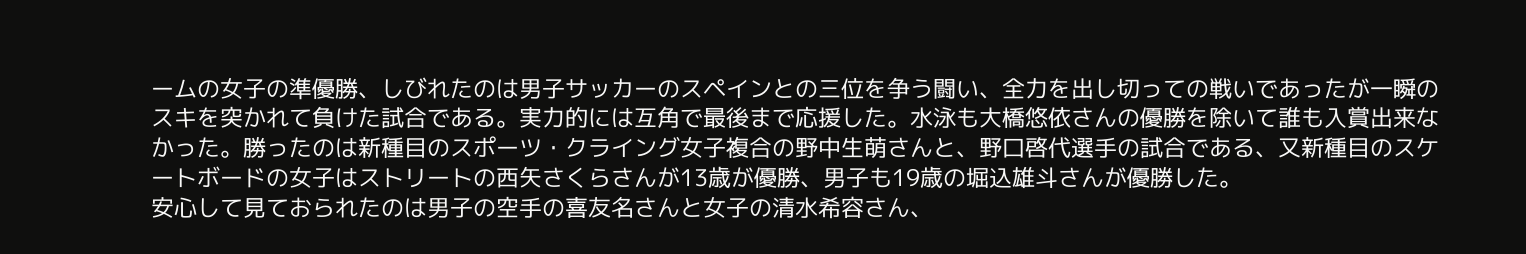ームの女子の準優勝、しびれたのは男子サッカーのスペインとの三位を争う闘い、全力を出し切っての戦いであったが一瞬のスキを突かれて負けた試合である。実力的には互角で最後まで応援した。水泳も大橋悠依さんの優勝を除いて誰も入賞出来なかった。勝ったのは新種目のスポーツ・クライング女子複合の野中生萌さんと、野口啓代選手の試合である、又新種目のスケートボードの女子はストリートの西矢さくらさんが13歳が優勝、男子も19歳の堀込雄斗さんが優勝した。
安心して見ておられたのは男子の空手の喜友名さんと女子の清水希容さん、